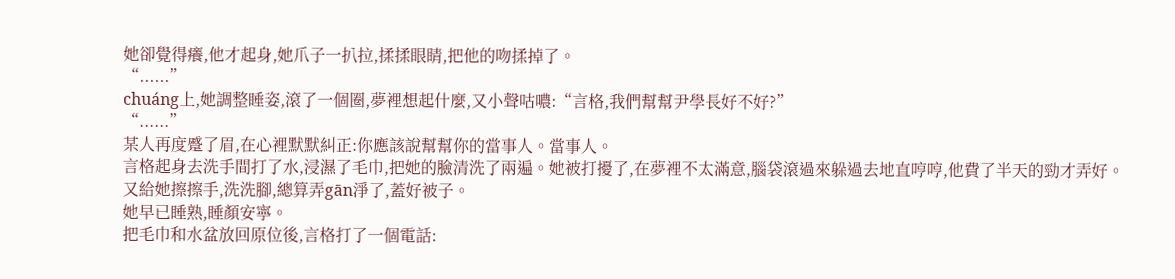她卻覺得癢,他才起身,她爪子一扒拉,揉揉眼睛,把他的吻揉掉了。
“......”
chuáng上,她調整睡姿,滾了一個圈,夢裡想起什麼,又小聲咕噥:“言格,我們幫幫尹學長好不好?”
“......”
某人再度蹙了眉,在心裡默默糾正:你應該說幫幫你的當事人。當事人。
言格起身去洗手間打了水,浸濕了毛巾,把她的臉清洗了兩遍。她被打擾了,在夢裡不太滿意,腦袋滾過來躲過去地直哼哼,他費了半天的勁才弄好。
又給她擦擦手,洗洗腳,總算弄gān淨了,蓋好被子。
她早已睡熟,睡顏安寧。
把毛巾和水盆放回原位後,言格打了一個電話: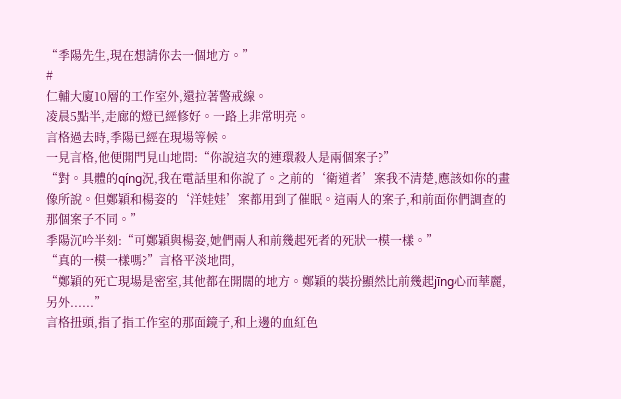“季陽先生,現在想請你去一個地方。”
#
仁輔大廈10層的工作室外,還拉著警戒線。
凌晨5點半,走廊的燈已經修好。一路上非常明亮。
言格過去時,季陽已經在現場等候。
一見言格,他便開門見山地問:“你說這次的連環殺人是兩個案子?”
“對。具體的qíng況,我在電話里和你說了。之前的‘衛道者’案我不清楚,應該如你的畫像所說。但鄭穎和楊姿的‘洋娃娃’案都用到了催眠。這兩人的案子,和前面你們調查的那個案子不同。”
季陽沉吟半刻:“可鄭穎與楊姿,她們兩人和前幾起死者的死狀一模一樣。”
“真的一模一樣嗎?”言格平淡地問,
“鄭穎的死亡現場是密室,其他都在開闊的地方。鄭穎的裝扮顯然比前幾起jīng心而華麗,另外......”
言格扭頭,指了指工作室的那面鏡子,和上邊的血紅色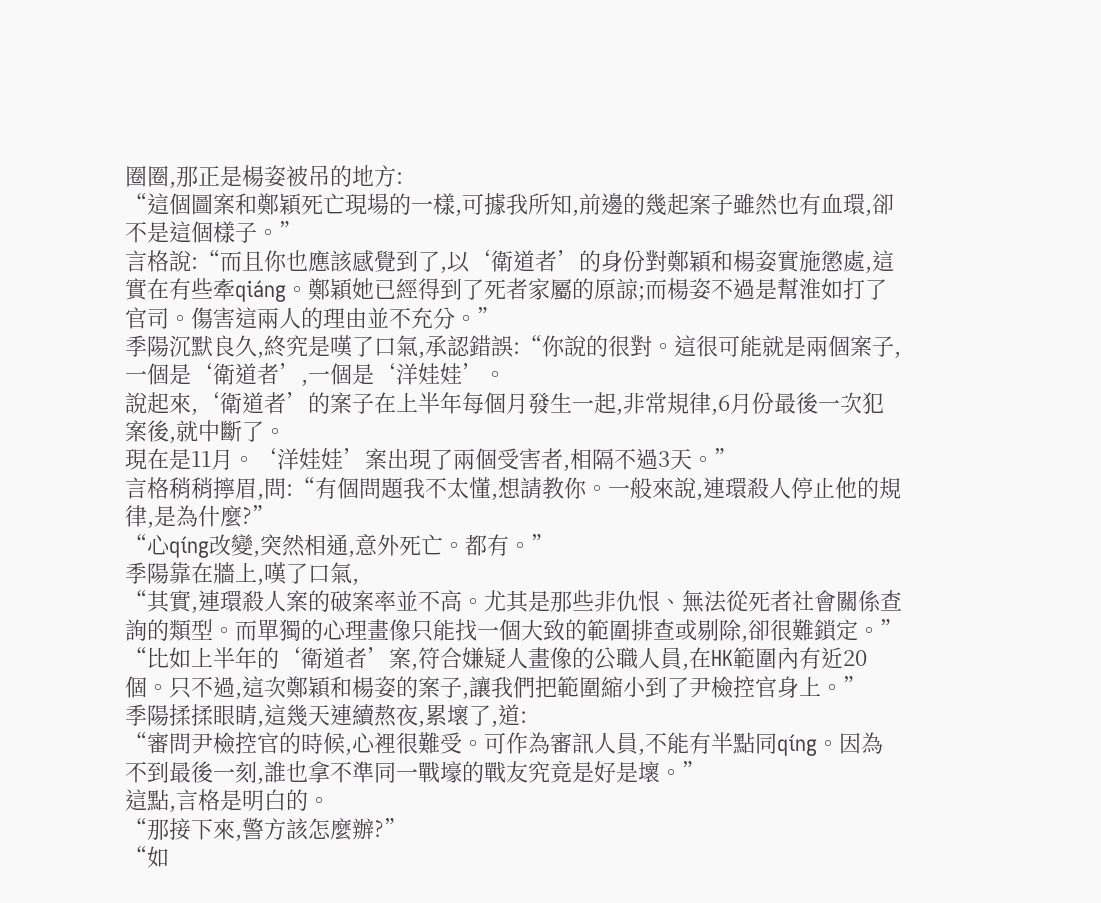圈圈,那正是楊姿被吊的地方:
“這個圖案和鄭穎死亡現場的一樣,可據我所知,前邊的幾起案子雖然也有血環,卻不是這個樣子。”
言格說:“而且你也應該感覺到了,以‘衛道者’的身份對鄭穎和楊姿實施懲處,這實在有些牽qiáng。鄭穎她已經得到了死者家屬的原諒;而楊姿不過是幫淮如打了官司。傷害這兩人的理由並不充分。”
季陽沉默良久,終究是嘆了口氣,承認錯誤:“你說的很對。這很可能就是兩個案子,一個是‘衛道者’,一個是‘洋娃娃’。
說起來,‘衛道者’的案子在上半年每個月發生一起,非常規律,6月份最後一次犯案後,就中斷了。
現在是11月。‘洋娃娃’案出現了兩個受害者,相隔不過3天。”
言格稍稍擰眉,問:“有個問題我不太懂,想請教你。一般來說,連環殺人停止他的規律,是為什麼?”
“心qíng改變,突然相通,意外死亡。都有。”
季陽靠在牆上,嘆了口氣,
“其實,連環殺人案的破案率並不高。尤其是那些非仇恨、無法從死者社會關係查詢的類型。而單獨的心理畫像只能找一個大致的範圍排查或剔除,卻很難鎖定。”
“比如上半年的‘衛道者’案,符合嫌疑人畫像的公職人員,在HK範圍內有近20個。只不過,這次鄭穎和楊姿的案子,讓我們把範圍縮小到了尹檢控官身上。”
季陽揉揉眼睛,這幾天連續熬夜,累壞了,道:
“審問尹檢控官的時候,心裡很難受。可作為審訊人員,不能有半點同qíng。因為不到最後一刻,誰也拿不準同一戰壕的戰友究竟是好是壞。”
這點,言格是明白的。
“那接下來,警方該怎麼辦?”
“如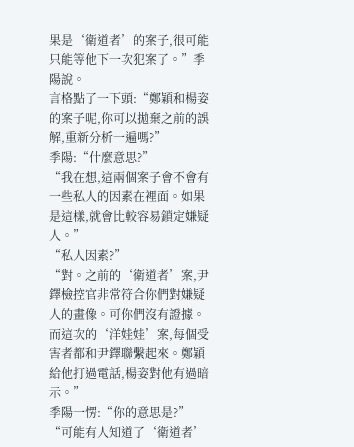果是‘衛道者’的案子,很可能只能等他下一次犯案了。”季陽說。
言格點了一下頭:“鄭穎和楊姿的案子呢,你可以拋棄之前的誤解,重新分析一遍嗎?”
季陽:“什麼意思?”
“我在想,這兩個案子會不會有一些私人的因素在裡面。如果是這樣,就會比較容易鎖定嫌疑人。”
“私人因素?”
“對。之前的‘衛道者’案,尹鐸檢控官非常符合你們對嫌疑人的畫像。可你們沒有證據。而這次的‘洋娃娃’案,每個受害者都和尹鐸聯繫起來。鄭穎給他打過電話,楊姿對他有過暗示。”
季陽一愣:“你的意思是?”
“可能有人知道了‘衛道者’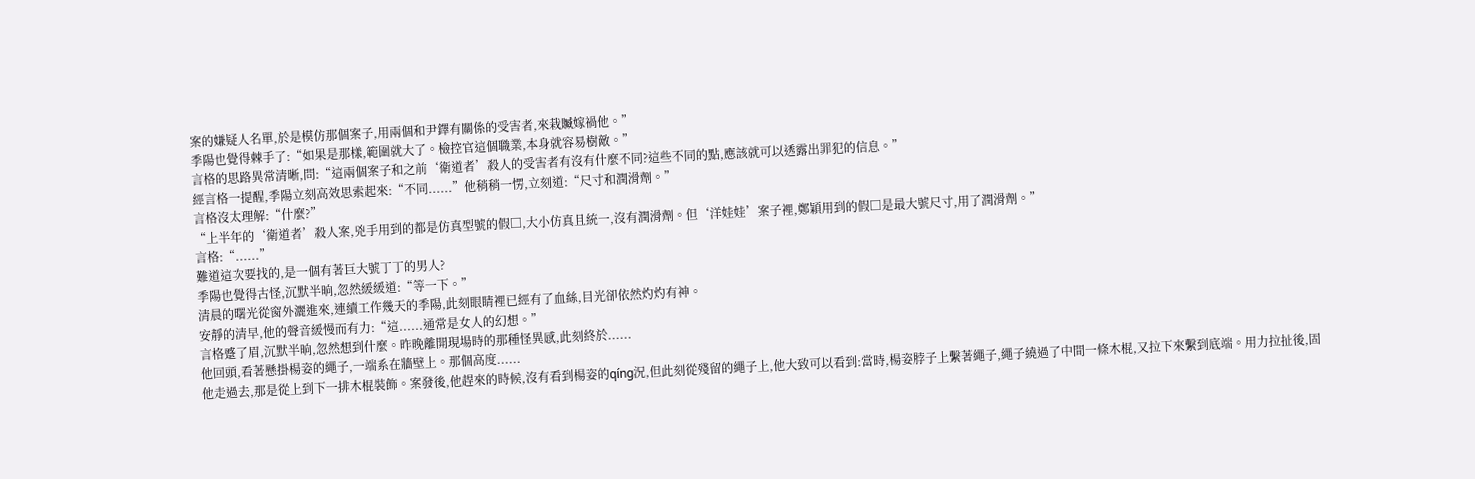案的嫌疑人名單,於是模仿那個案子,用兩個和尹鐸有關係的受害者,來栽贓嫁禍他。”
季陽也覺得棘手了:“如果是那樣,範圍就大了。檢控官這個職業,本身就容易樹敵。”
言格的思路異常清晰,問:“這兩個案子和之前‘衛道者’殺人的受害者有沒有什麼不同?這些不同的點,應該就可以透露出罪犯的信息。”
經言格一提醒,季陽立刻高效思索起來:“不同......”他稍稍一愣,立刻道:“尺寸和潤滑劑。”
言格沒太理解:“什麼?”
“上半年的‘衛道者’殺人案,兇手用到的都是仿真型號的假□,大小仿真且統一,沒有潤滑劑。但‘洋娃娃’案子裡,鄭穎用到的假□是最大號尺寸,用了潤滑劑。”
言格:“......”
難道這次要找的,是一個有著巨大號丁丁的男人?
季陽也覺得古怪,沉默半晌,忽然緩緩道:“等一下。”
清晨的曙光從窗外灑進來,連續工作幾天的季陽,此刻眼睛裡已經有了血絲,目光卻依然灼灼有神。
安靜的清早,他的聲音緩慢而有力:“這......通常是女人的幻想。”
言格蹙了眉,沉默半晌,忽然想到什麼。昨晚離開現場時的那種怪異感,此刻終於......
他回頭,看著懸掛楊姿的繩子,一端系在牆壁上。那個高度......
他走過去,那是從上到下一排木棍裝飾。案發後,他趕來的時候,沒有看到楊姿的qíng況,但此刻從殘留的繩子上,他大致可以看到:當時,楊姿脖子上繫著繩子,繩子繞過了中間一條木棍,又拉下來繫到底端。用力拉扯後,固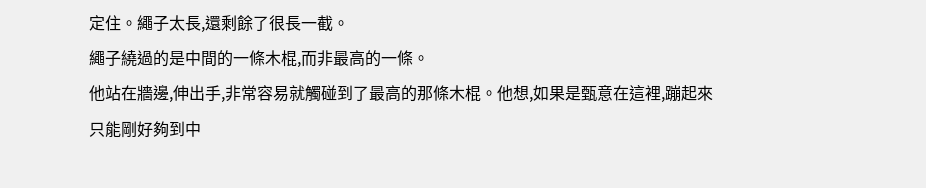定住。繩子太長,還剩餘了很長一截。
繩子繞過的是中間的一條木棍,而非最高的一條。
他站在牆邊,伸出手,非常容易就觸碰到了最高的那條木棍。他想,如果是甄意在這裡,蹦起來只能剛好夠到中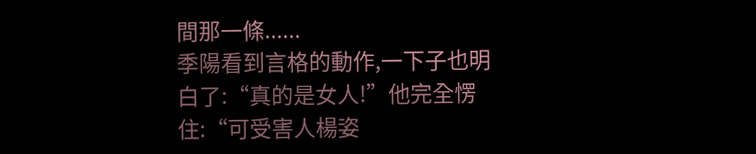間那一條......
季陽看到言格的動作,一下子也明白了:“真的是女人!”他完全愣住:“可受害人楊姿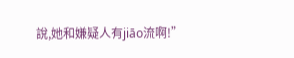說,她和嫌疑人有jiāo流啊!”